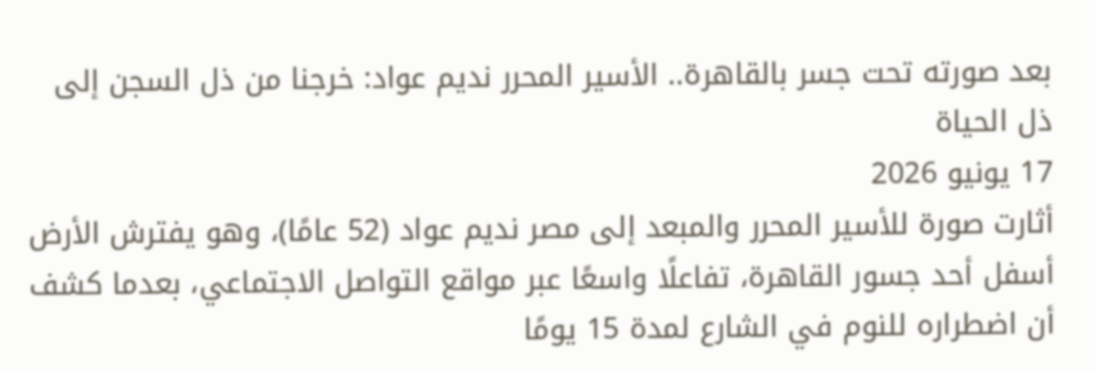بعد صورته تحت جسر بالقاهرة.. الأسير المحرر نديم عواد: خرجنا من ذل السجن إلى ذل الحياة
17 يونيو 2026
أثارت صورة للأسير المحرر والمبعد إلى مصر نديم عواد (52 عامًا)، وهو يفترش الأرض أسفل أحد جسور القاهرة، تفاعلًا واسعًا عبر مواقع التواصل الاجتماعي، بعدما كشف أن اضطراره للنوم في الشارع لمدة 15 يومًا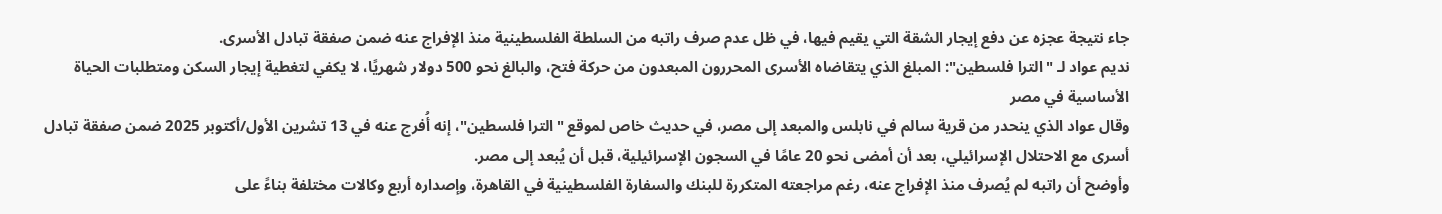جاء نتيجة عجزه عن دفع إيجار الشقة التي يقيم فيها، في ظل عدم صرف راتبه من السلطة الفلسطينية منذ الإفراج عنه ضمن صفقة تبادل الأسرى.
نديم عواد لـ "الترا فلسطين": المبلغ الذي يتقاضاه الأسرى المحررون المبعدون من حركة فتح، والبالغ نحو 500 دولار شهريًا، لا يكفي لتغطية إيجار السكن ومتطلبات الحياة الأساسية في مصر
وقال عواد الذي ينحدر من قرية سالم في نابلس والمبعد إلى مصر، في حديث خاص لموقع "الترا فلسطين"، إنه أُفرج عنه في 13 تشرين الأول/أكتوبر 2025 ضمن صفقة تبادل أسرى مع الاحتلال الإسرائيلي، بعد أن أمضى نحو 20 عامًا في السجون الإسرائيلية، قبل أن يُبعد إلى مصر.
وأوضح أن راتبه لم يُصرف منذ الإفراج عنه، رغم مراجعته المتكررة للبنك والسفارة الفلسطينية في القاهرة، وإصداره أربع وكالات مختلفة بناءً على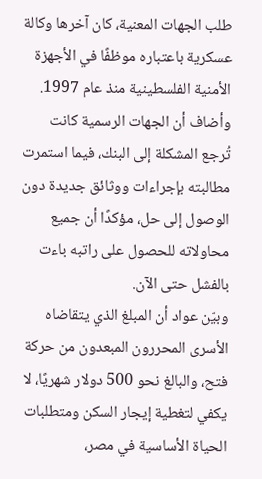طلب الجهات المعنية، كان آخرها وكالة عسكرية باعتباره موظفًا في الأجهزة الأمنية الفلسطينية منذ عام 1997.
وأضاف أن الجهات الرسمية كانت تُرجع المشكلة إلى البنك، فيما استمرت مطالبته بإجراءات ووثائق جديدة دون الوصول إلى حل، مؤكدًا أن جميع محاولاته للحصول على راتبه باءت بالفشل حتى الآن.
وبيّن عواد أن المبلغ الذي يتقاضاه الأسرى المحررون المبعدون من حركة فتح، والبالغ نحو 500 دولار شهريًا، لا يكفي لتغطية إيجار السكن ومتطلبات الحياة الأساسية في مصر،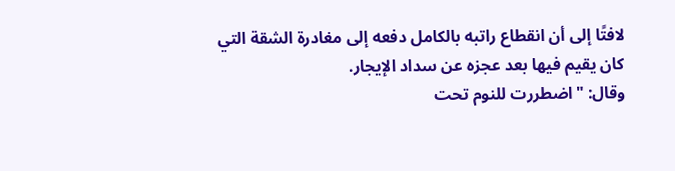لافتًا إلى أن انقطاع راتبه بالكامل دفعه إلى مغادرة الشقة التي كان يقيم فيها بعد عجزه عن سداد الإيجار.
وقال: "اضطررت للنوم تحت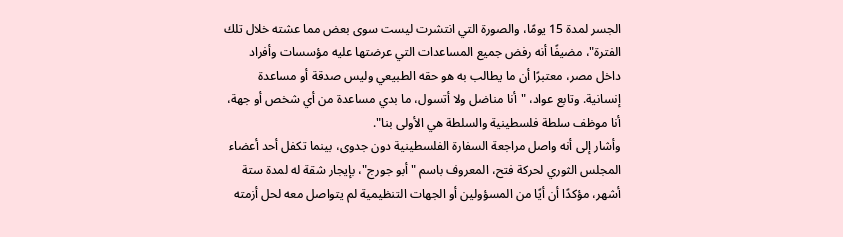الجسر لمدة 15 يومًا، والصورة التي انتشرت ليست سوى بعض مما عشته خلال تلك الفترة"، مضيفًا أنه رفض جميع المساعدات التي عرضتها عليه مؤسسات وأفراد داخل مصر، معتبرًا أن ما يطالب به هو حقه الطبيعي وليس صدقة أو مساعدة إنسانية. وتابع عواد، "أنا مناضل ولا أتسول، ما بدي مساعدة من أي شخص أو جهة، أنا موظف سلطة فلسطينية والسلطة هي الأولى بنا".
وأشار إلى أنه واصل مراجعة السفارة الفلسطينية دون جدوى، بينما تكفل أحد أعضاء المجلس الثوري لحركة فتح، المعروف باسم "أبو جورج"، بإيجار شقة له لمدة ستة أشهر، مؤكدًا أن أيًا من المسؤولين أو الجهات التنظيمية لم يتواصل معه لحل أزمته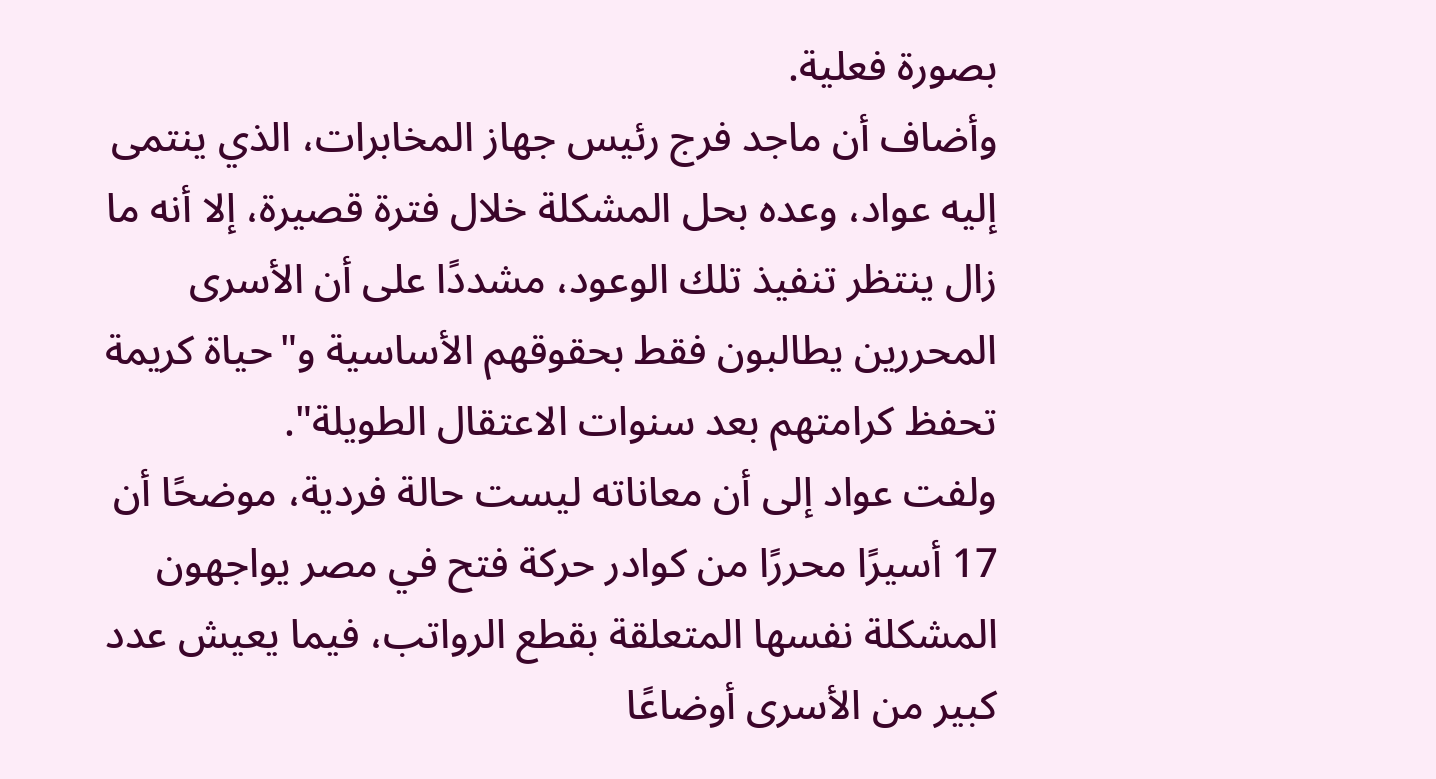بصورة فعلية.
وأضاف أن ماجد فرج رئيس جهاز المخابرات، الذي ينتمى إليه عواد، وعده بحل المشكلة خلال فترة قصيرة، إلا أنه ما زال ينتظر تنفيذ تلك الوعود، مشددًا على أن الأسرى المحررين يطالبون فقط بحقوقهم الأساسية و"حياة كريمة تحفظ كرامتهم بعد سنوات الاعتقال الطويلة".
ولفت عواد إلى أن معاناته ليست حالة فردية، موضحًا أن 17 أسيرًا محررًا من كوادر حركة فتح في مصر يواجهون المشكلة نفسها المتعلقة بقطع الرواتب، فيما يعيش عدد كبير من الأسرى أوضاعًا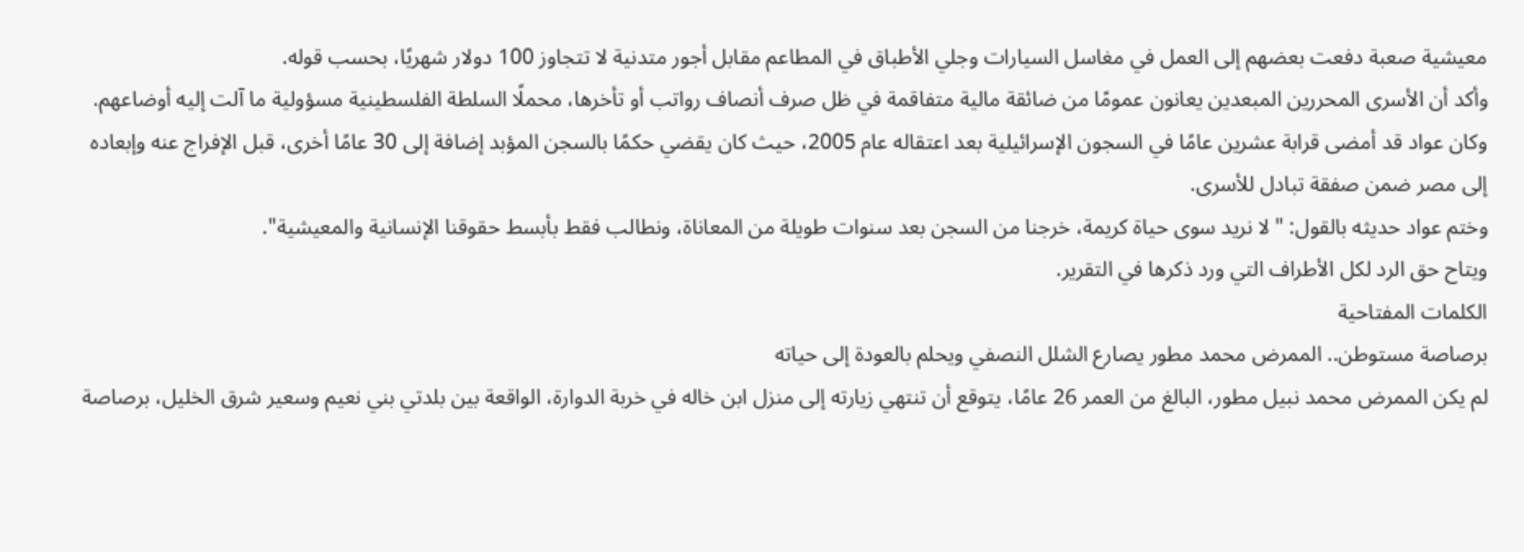معيشية صعبة دفعت بعضهم إلى العمل في مغاسل السيارات وجلي الأطباق في المطاعم مقابل أجور متدنية لا تتجاوز 100 دولار شهريًا، بحسب قوله.
وأكد أن الأسرى المحررين المبعدين يعانون عمومًا من ضائقة مالية متفاقمة في ظل صرف أنصاف رواتب أو تأخرها، محملًا السلطة الفلسطينية مسؤولية ما آلت إليه أوضاعهم.
وكان عواد قد أمضى قرابة عشرين عامًا في السجون الإسرائيلية بعد اعتقاله عام 2005، حيث كان يقضي حكمًا بالسجن المؤبد إضافة إلى 30 عامًا أخرى، قبل الإفراج عنه وإبعاده إلى مصر ضمن صفقة تبادل للأسرى.
وختم عواد حديثه بالقول: "لا نريد سوى حياة كريمة، خرجنا من السجن بعد سنوات طويلة من المعاناة، ونطالب فقط بأبسط حقوقنا الإنسانية والمعيشية".
ويتاح حق الرد لكل الأطراف التي ورد ذكرها في التقرير.
الكلمات المفتاحية
برصاصة مستوطن.. الممرض محمد مطور يصارع الشلل النصفي ويحلم بالعودة إلى حياته
لم يكن الممرض محمد نبيل مطور، البالغ من العمر 26 عامًا، يتوقع أن تنتهي زيارته إلى منزل ابن خاله في خربة الدوارة، الواقعة بين بلدتي بني نعيم وسعير شرق الخليل، برصاصة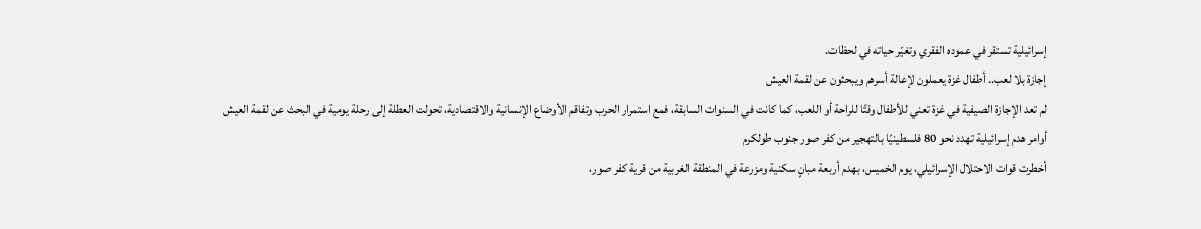إسرائيلية تستقر في عموده الفقري وتغيّر حياته في لحظات.
إجازة بلا لعب.. أطفال غزة يعملون لإعالة أسرهم ويبحثون عن لقمة العيش
لم تعد الإجازة الصيفية في غزة تعني للأطفال وقتًا للراحة أو اللعب، كما كانت في السنوات السابقة، فمع استمرار الحرب وتفاقم الأوضاع الإنسانية والاقتصادية، تحولت العطلة إلى رحلة يومية في البحث عن لقمة العيش
أوامر هدم إسرائيلية تهدد نحو 80 فلسطينيًا بالتهجير من كفر صور جنوب طولكرم
أخطرت قوات الاحتلال الإسرائيلي، يوم الخميس، بهدم أربعة مبانٍ سكنية ومزرعة في المنطقة الغربية من قرية كفر صور،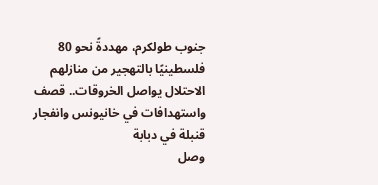جنوب طولكرم، مهددةً نحو 80 فلسطينيًا بالتهجير من منازلهم
الاحتلال يواصل الخروقات.. قصف واستهدافات في خانيونس وانفجار قنبلة في دبابة
وصل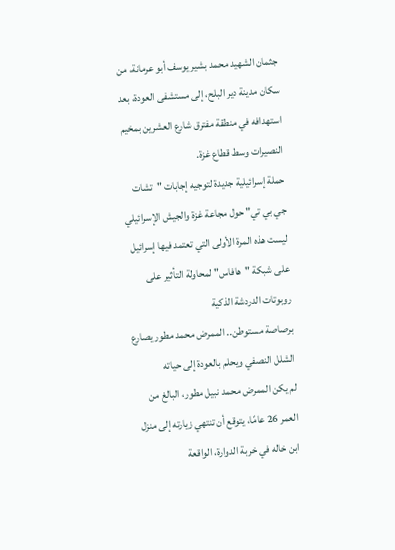جثمان الشهيد محمد بشير يوسف أبو عرمانة، من سكان مدينة دير البلح، إلى مستشفى العودة، بعد استهدافه في منطقة مفترق شارع العشرين بمخيم النصيرات وسط قطاع غزة.
حملة إسرائيلية جديدة لتوجيه إجابات "تشات جي بي تي" حول مجاعة غزة والجيش الإسرائيلي
ليست هذه المرة الأولى التي تعتمد فيها إسرائيل على شبكة "هافاس" لمحاولة التأثير على روبوتات الدردشة الذكية
برصاصة مستوطن.. الممرض محمد مطور يصارع الشلل النصفي ويحلم بالعودة إلى حياته
لم يكن الممرض محمد نبيل مطور، البالغ من العمر 26 عامًا، يتوقع أن تنتهي زيارته إلى منزل ابن خاله في خربة الدوارة، الواقعة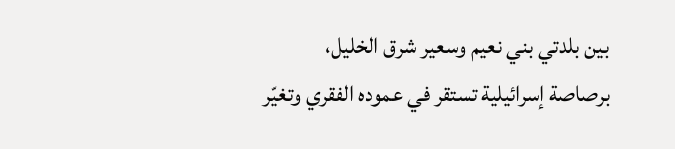بين بلدتي بني نعيم وسعير شرق الخليل، برصاصة إسرائيلية تستقر في عموده الفقري وتغيّر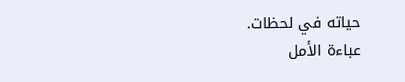حياته في لحظات.
عباءة الأمل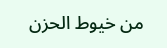من خيوط الحزن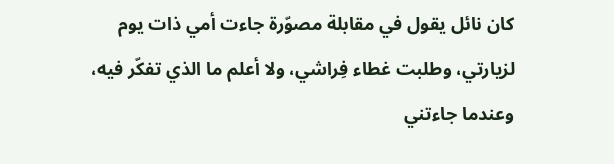كان نائل يقول في مقابلة مصوّرة جاءت أمي ذات يوم لزيارتي، وطلبت غطاء فِراشي، ولا أعلم ما الذي تفكّر فيه، وعندما جاءتني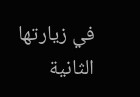في زيارتها الثانية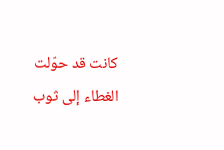كانت قد حوّلت الغطاء إلى ثوب